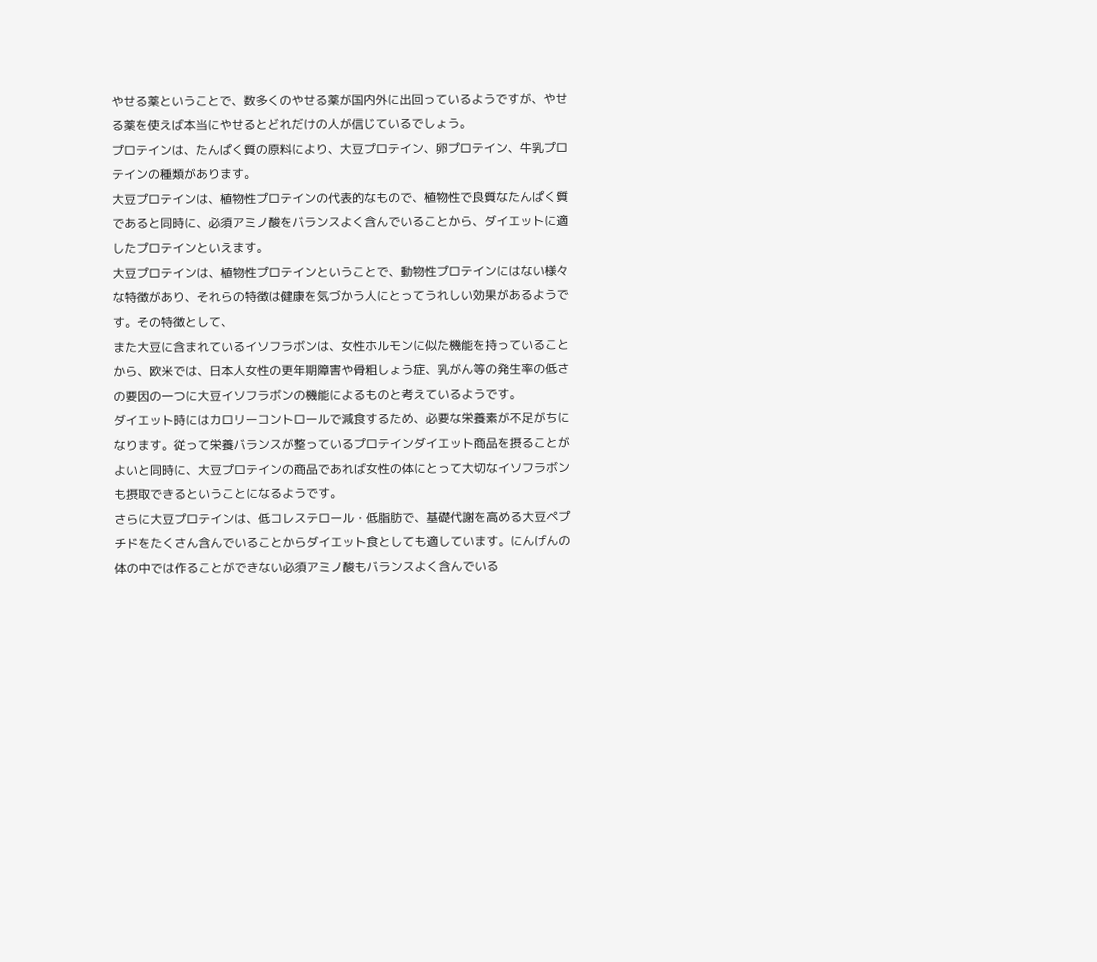やせる薬ということで、数多くのやせる薬が国内外に出回っているようですが、やせる薬を使えば本当にやせるとどれだけの人が信じているでしょう。
プロテインは、たんぱく質の原料により、大豆プロテイン、卵プロテイン、牛乳プロテインの種類があります。
大豆プロテインは、植物性プロテインの代表的なもので、植物性で良質なたんぱく質であると同時に、必須アミノ酸をバランスよく含んでいることから、ダイエットに適したプロテインといえます。
大豆プロテインは、植物性プロテインということで、動物性プロテインにはない様々な特徴があり、それらの特徴は健康を気づかう人にとってうれしい効果があるようです。その特徴として、
また大豆に含まれているイソフラボンは、女性ホルモンに似た機能を持っていることから、欧米では、日本人女性の更年期障害や骨粗しょう症、乳がん等の発生率の低さの要因の一つに大豆イソフラボンの機能によるものと考えているようです。
ダイエット時にはカロリーコントロールで減食するため、必要な栄養素が不足がちになります。従って栄養バランスが整っているプロテインダイエット商品を摂ることがよいと同時に、大豆プロテインの商品であれば女性の体にとって大切なイソフラボンも摂取できるということになるようです。
さらに大豆プロテインは、低コレステロール・低脂肪で、基礎代謝を高める大豆ペプチドをたくさん含んでいることからダイエット食としても適しています。にんげんの体の中では作ることができない必須アミノ酸もバランスよく含んでいる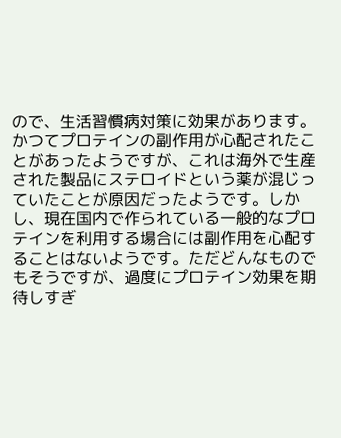ので、生活習慣病対策に効果があります。
かつてプロテインの副作用が心配されたことがあったようですが、これは海外で生産された製品にステロイドという薬が混じっていたことが原因だったようです。しかし、現在国内で作られている一般的なプロテインを利用する場合には副作用を心配することはないようです。ただどんなものでもそうですが、過度にプロテイン効果を期待しすぎ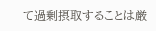て過剰摂取することは厳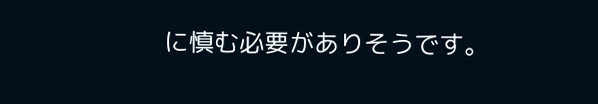に慎む必要がありそうです。